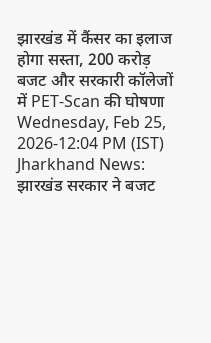झारखंड में कैंसर का इलाज होगा सस्ता, 200 करोड़ बजट और सरकारी कॉलेजों में PET-Scan की घोषणा
Wednesday, Feb 25, 2026-12:04 PM (IST)
Jharkhand News: झारखंड सरकार ने बजट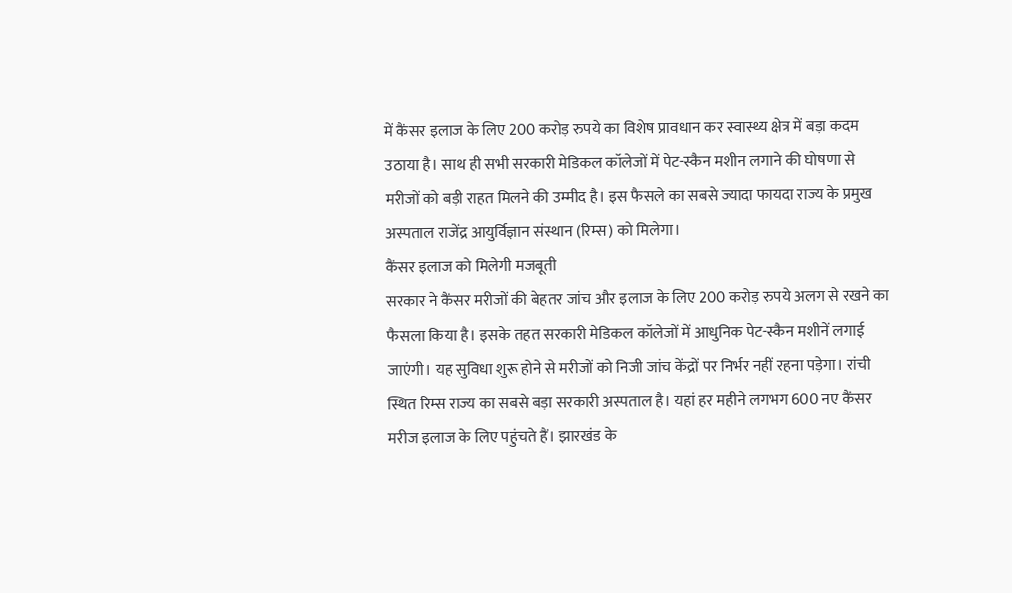में कैंसर इलाज के लिए 200 करोड़ रुपये का विशेष प्रावधान कर स्वास्थ्य क्षेत्र में बड़ा कदम उठाया है। साथ ही सभी सरकारी मेडिकल कॉलेजों में पेट-स्कैन मशीन लगाने की घोषणा से मरीजों को बड़ी राहत मिलने की उम्मीद है। इस फैसले का सबसे ज्यादा फायदा राज्य के प्रमुख अस्पताल राजेंद्र आयुर्विज्ञान संस्थान (रिम्स) को मिलेगा।
कैंसर इलाज को मिलेगी मजबूती
सरकार ने कैंसर मरीजों की बेहतर जांच और इलाज के लिए 200 करोड़ रुपये अलग से रखने का फैसला किया है। इसके तहत सरकारी मेडिकल कॉलेजों में आधुनिक पेट-स्कैन मशीनें लगाई जाएंगी। यह सुविधा शुरू होने से मरीजों को निजी जांच केंद्रों पर निर्भर नहीं रहना पड़ेगा। रांची स्थित रिम्स राज्य का सबसे बड़ा सरकारी अस्पताल है। यहां हर महीने लगभग 600 नए कैंसर मरीज इलाज के लिए पहुंचते हैं। झारखंड के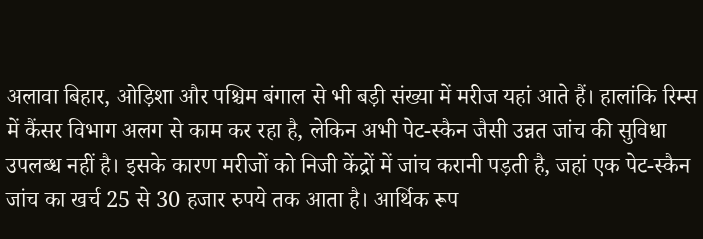अलावा बिहार, ओड़िशा और पश्चिम बंगाल से भी बड़ी संख्या में मरीज यहां आते हैं। हालांकि रिम्स में कैंसर विभाग अलग से काम कर रहा है, लेकिन अभी पेट-स्कैन जैसी उन्नत जांच की सुविधा उपलब्ध नहीं है। इसके कारण मरीजों को निजी केंद्रों में जांच करानी पड़ती है, जहां एक पेट-स्कैन जांच का खर्च 25 से 30 हजार रुपये तक आता है। आर्थिक रूप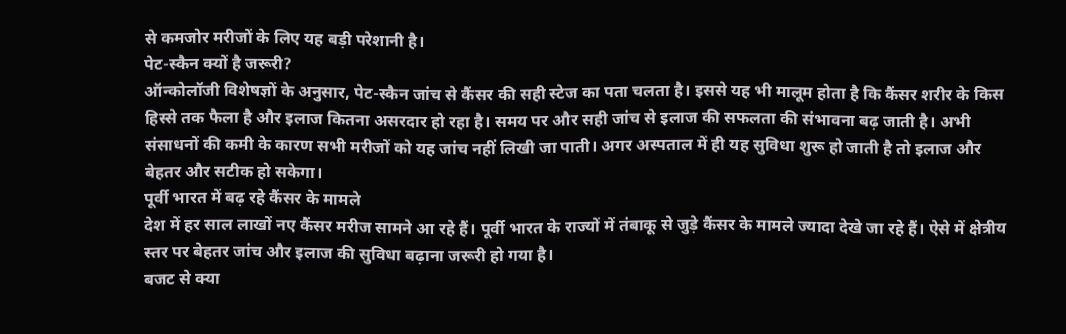से कमजोर मरीजों के लिए यह बड़ी परेशानी है।
पेट-स्कैन क्यों है जरूरी?
ऑन्कोलॉजी विशेषज्ञों के अनुसार, पेट-स्कैन जांच से कैंसर की सही स्टेज का पता चलता है। इससे यह भी मालूम होता है कि कैंसर शरीर के किस हिस्से तक फैला है और इलाज कितना असरदार हो रहा है। समय पर और सही जांच से इलाज की सफलता की संभावना बढ़ जाती है। अभी संसाधनों की कमी के कारण सभी मरीजों को यह जांच नहीं लिखी जा पाती। अगर अस्पताल में ही यह सुविधा शुरू हो जाती है तो इलाज और बेहतर और सटीक हो सकेगा।
पूर्वी भारत में बढ़ रहे कैंसर के मामले
देश में हर साल लाखों नए कैंसर मरीज सामने आ रहे हैं। पूर्वी भारत के राज्यों में तंबाकू से जुड़े कैंसर के मामले ज्यादा देखे जा रहे हैं। ऐसे में क्षेत्रीय स्तर पर बेहतर जांच और इलाज की सुविधा बढ़ाना जरूरी हो गया है।
बजट से क्या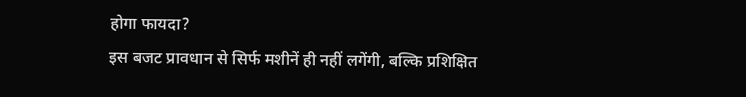होगा फायदा?
इस बजट प्रावधान से सिर्फ मशीनें ही नहीं लगेंगी, बल्कि प्रशिक्षित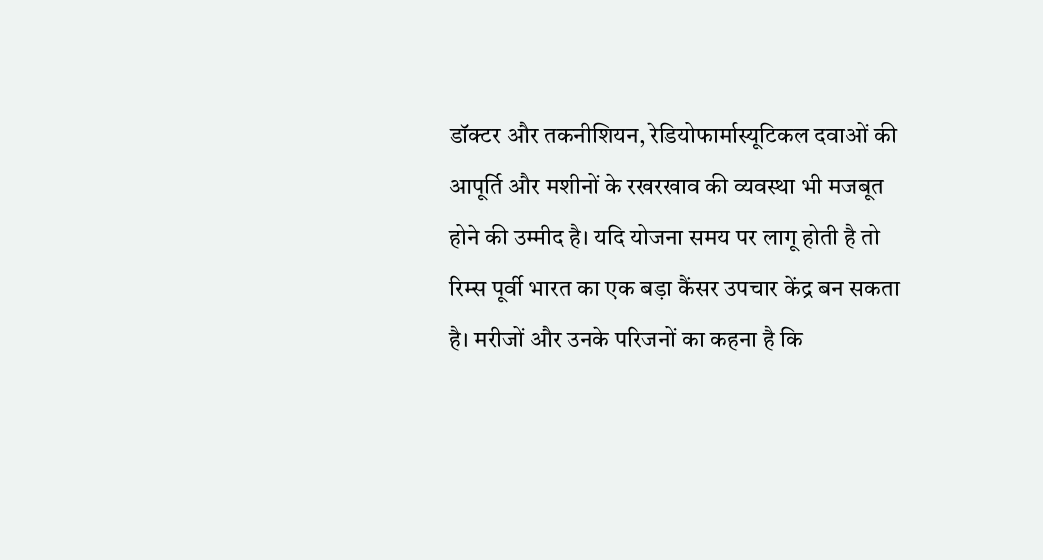डॉक्टर और तकनीशियन, रेडियोफार्मास्यूटिकल दवाओं की आपूर्ति और मशीनों के रखरखाव की व्यवस्था भी मजबूत होने की उम्मीद है। यदि योजना समय पर लागू होती है तो रिम्स पूर्वी भारत का एक बड़ा कैंसर उपचार केंद्र बन सकता है। मरीजों और उनके परिजनों का कहना है कि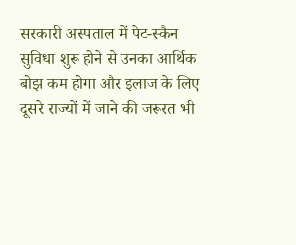सरकारी अस्पताल में पेट-स्कैन सुविधा शुरू होने से उनका आर्थिक बोझ कम होगा और इलाज के लिए दूसरे राज्यों में जाने की जरूरत भी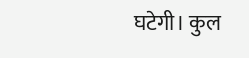घटेगी। कुल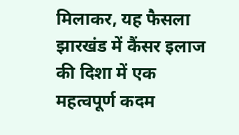मिलाकर, यह फैसला झारखंड में कैंसर इलाज की दिशा में एक महत्वपूर्ण कदम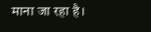माना जा रहा है।